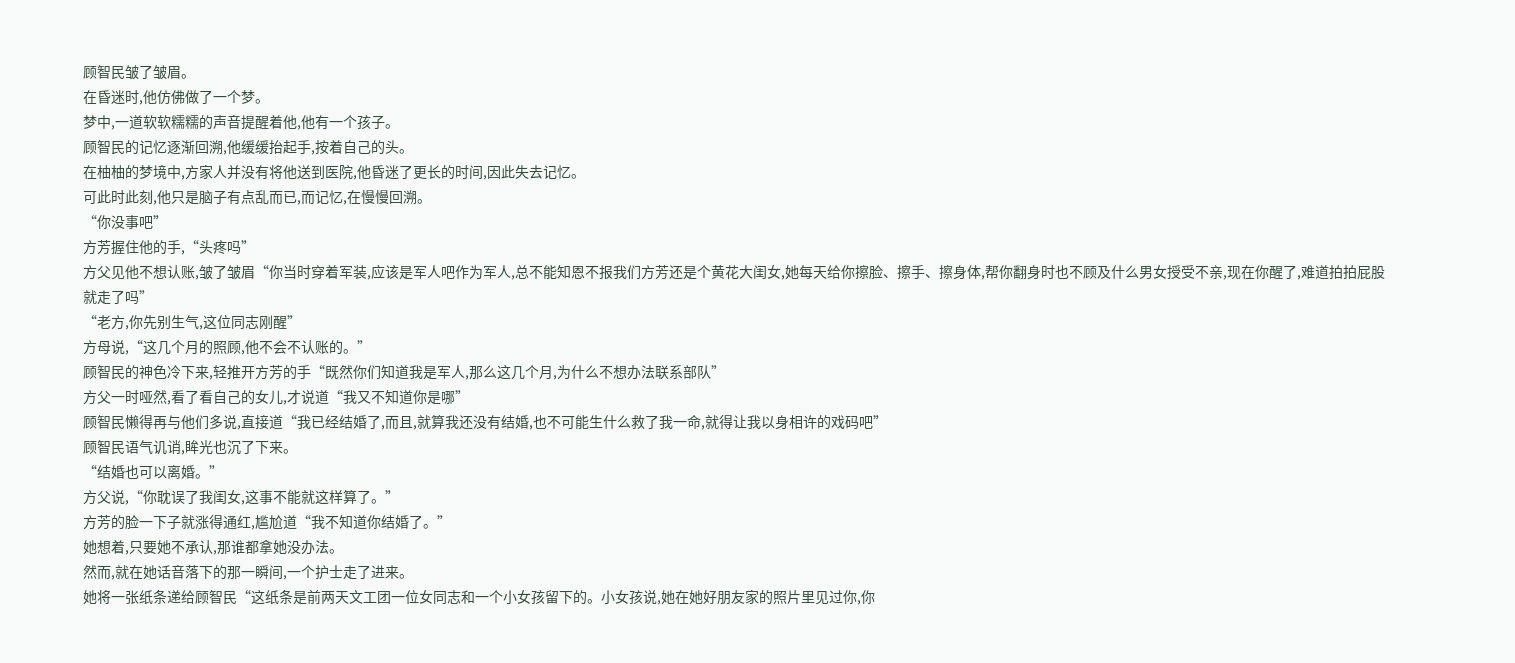顾智民皱了皱眉。
在昏迷时,他仿佛做了一个梦。
梦中,一道软软糯糯的声音提醒着他,他有一个孩子。
顾智民的记忆逐渐回溯,他缓缓抬起手,按着自己的头。
在柚柚的梦境中,方家人并没有将他送到医院,他昏迷了更长的时间,因此失去记忆。
可此时此刻,他只是脑子有点乱而已,而记忆,在慢慢回溯。
“你没事吧”
方芳握住他的手,“头疼吗”
方父见他不想认账,皱了皱眉“你当时穿着军装,应该是军人吧作为军人,总不能知恩不报我们方芳还是个黄花大闺女,她每天给你擦脸、擦手、擦身体,帮你翻身时也不顾及什么男女授受不亲,现在你醒了,难道拍拍屁股就走了吗”
“老方,你先别生气,这位同志刚醒”
方母说,“这几个月的照顾,他不会不认账的。”
顾智民的神色冷下来,轻推开方芳的手“既然你们知道我是军人,那么这几个月,为什么不想办法联系部队”
方父一时哑然,看了看自己的女儿,才说道“我又不知道你是哪”
顾智民懒得再与他们多说,直接道“我已经结婚了,而且,就算我还没有结婚,也不可能生什么救了我一命,就得让我以身相许的戏码吧”
顾智民语气讥诮,眸光也沉了下来。
“结婚也可以离婚。”
方父说,“你耽误了我闺女,这事不能就这样算了。”
方芳的脸一下子就涨得通红,尴尬道“我不知道你结婚了。”
她想着,只要她不承认,那谁都拿她没办法。
然而,就在她话音落下的那一瞬间,一个护士走了进来。
她将一张纸条递给顾智民“这纸条是前两天文工团一位女同志和一个小女孩留下的。小女孩说,她在她好朋友家的照片里见过你,你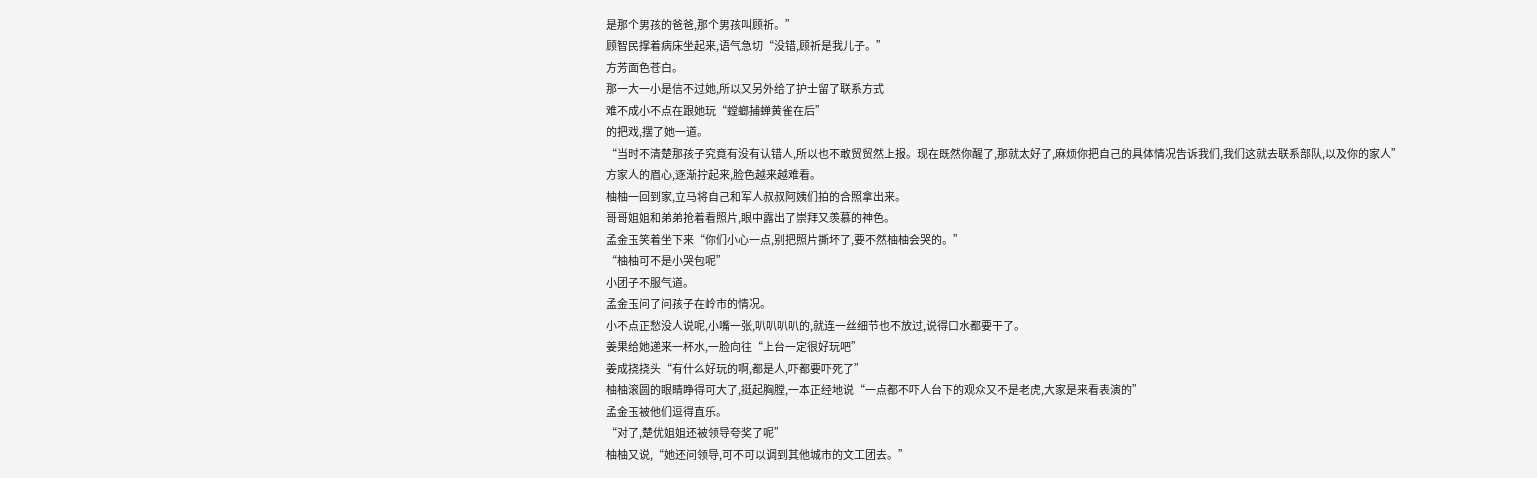是那个男孩的爸爸,那个男孩叫顾祈。”
顾智民撑着病床坐起来,语气急切“没错,顾祈是我儿子。”
方芳面色苍白。
那一大一小是信不过她,所以又另外给了护士留了联系方式
难不成小不点在跟她玩“螳螂捕蝉黄雀在后”
的把戏,摆了她一道。
“当时不清楚那孩子究竟有没有认错人,所以也不敢贸贸然上报。现在既然你醒了,那就太好了,麻烦你把自己的具体情况告诉我们,我们这就去联系部队,以及你的家人”
方家人的眉心,逐渐拧起来,脸色越来越难看。
柚柚一回到家,立马将自己和军人叔叔阿姨们拍的合照拿出来。
哥哥姐姐和弟弟抢着看照片,眼中露出了崇拜又羡慕的神色。
孟金玉笑着坐下来“你们小心一点,别把照片撕坏了,要不然柚柚会哭的。”
“柚柚可不是小哭包呢”
小团子不服气道。
孟金玉问了问孩子在岭市的情况。
小不点正愁没人说呢,小嘴一张,叭叭叭叭的,就连一丝细节也不放过,说得口水都要干了。
姜果给她递来一杯水,一脸向往“上台一定很好玩吧”
姜成挠挠头“有什么好玩的啊,都是人,吓都要吓死了”
柚柚滚圆的眼睛睁得可大了,挺起胸膛,一本正经地说“一点都不吓人台下的观众又不是老虎,大家是来看表演的”
孟金玉被他们逗得直乐。
“对了,楚优姐姐还被领导夸奖了呢”
柚柚又说,“她还问领导,可不可以调到其他城市的文工团去。”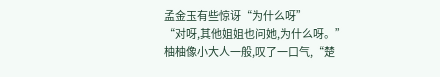孟金玉有些惊讶“为什么呀”
“对呀,其他姐姐也问她,为什么呀。”
柚柚像小大人一般,叹了一口气,“楚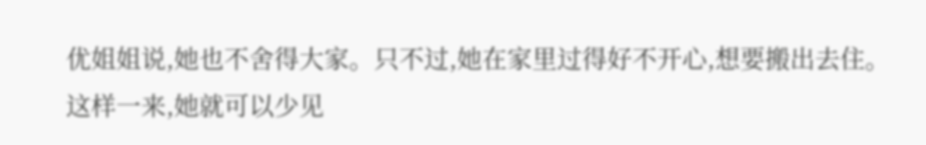优姐姐说,她也不舍得大家。只不过,她在家里过得好不开心,想要搬出去住。这样一来,她就可以少见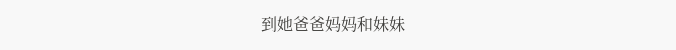到她爸爸妈妈和妹妹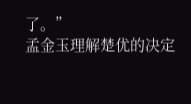了。”
孟金玉理解楚优的决定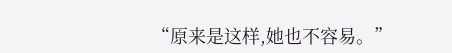“原来是这样,她也不容易。”